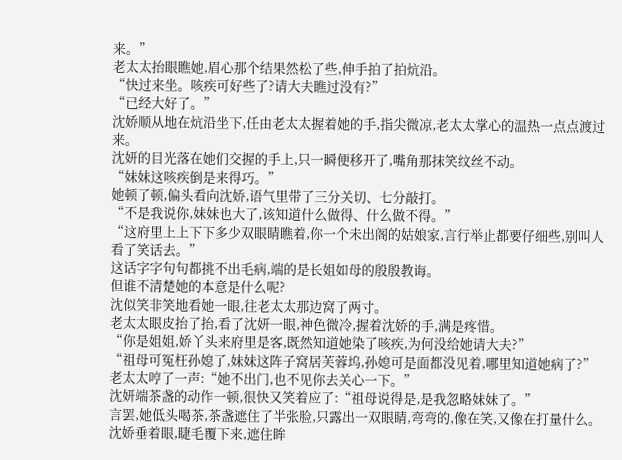来。”
老太太抬眼瞧她,眉心那个结果然松了些,伸手拍了拍炕沿。
“快过来坐。咳疾可好些了?请大夫瞧过没有?”
“已经大好了。”
沈娇顺从地在炕沿坐下,任由老太太握着她的手,指尖微凉,老太太掌心的温热一点点渡过来。
沈妍的目光落在她们交握的手上,只一瞬便移开了,嘴角那抹笑纹丝不动。
“妹妹这咳疾倒是来得巧。”
她顿了顿,偏头看向沈娇,语气里带了三分关切、七分敲打。
“不是我说你,妹妹也大了,该知道什么做得、什么做不得。”
“这府里上上下下多少双眼睛瞧着,你一个未出阁的姑娘家,言行举止都要仔细些,别叫人看了笑话去。”
这话字字句句都挑不出毛病,端的是长姐如母的殷殷教诲。
但谁不清楚她的本意是什么呢?
沈似笑非笑地看她一眼,往老太太那边窝了两寸。
老太太眼皮抬了抬,看了沈妍一眼,神色微冷,握着沈娇的手,满是疼惜。
“你是姐姐,娇丫头来府里是客,既然知道她染了咳疾,为何没给她请大夫?”
“祖母可冤枉孙媳了,妹妹这阵子窝居芙蓉坞,孙媳可是面都没见着,哪里知道她病了?”
老太太哼了一声:“她不出门,也不见你去关心一下。”
沈妍端茶盏的动作一顿,很快又笑着应了:“祖母说得是,是我忽略妹妹了。”
言罢,她低头喝茶,茶盏遮住了半张脸,只露出一双眼睛,弯弯的,像在笑,又像在打量什么。
沈娇垂着眼,睫毛覆下来,遮住眸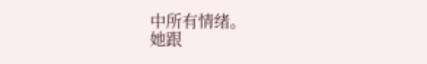中所有情绪。
她跟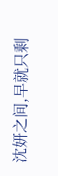沈妍之间,早就只剩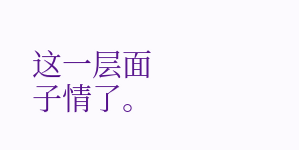这一层面子情了。